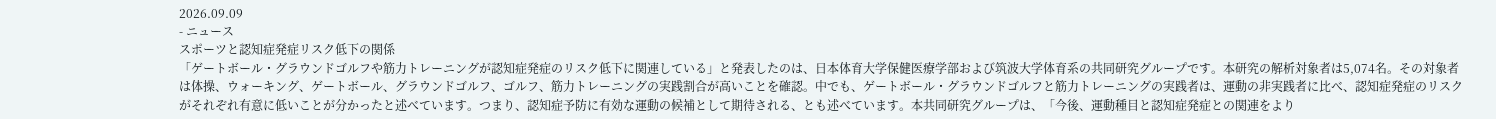2026.09.09
- ニュース
スポーツと認知症発症リスク低下の関係
「ゲートボール・グラウンドゴルフや筋力トレーニングが認知症発症のリスク低下に関連している」と発表したのは、日本体育大学保健医療学部および筑波大学体育系の共同研究グループです。本研究の解析対象者は5,074名。その対象者は体操、ウォーキング、ゲートボール、グラウンドゴルフ、ゴルフ、筋力トレーニングの実践割合が高いことを確認。中でも、ゲートボール・グラウンドゴルフと筋力トレーニングの実践者は、運動の非実践者に比べ、認知症発症のリスクがそれぞれ有意に低いことが分かったと述べています。つまり、認知症予防に有効な運動の候補として期待される、とも述べています。本共同研究グループは、「今後、運動種目と認知症発症との関連をより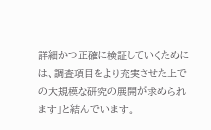詳細かつ正確に検証していくためには、調査項目をより充実させた上での大規模な研究の展開が求められます」と結んでいます。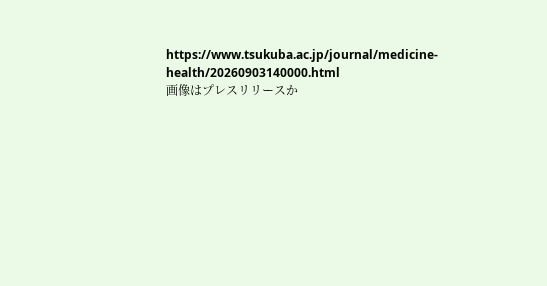https://www.tsukuba.ac.jp/journal/medicine-health/20260903140000.html
画像はプレスリリースか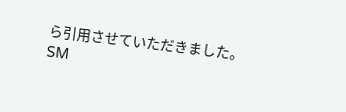ら引用させていただきました。
SM